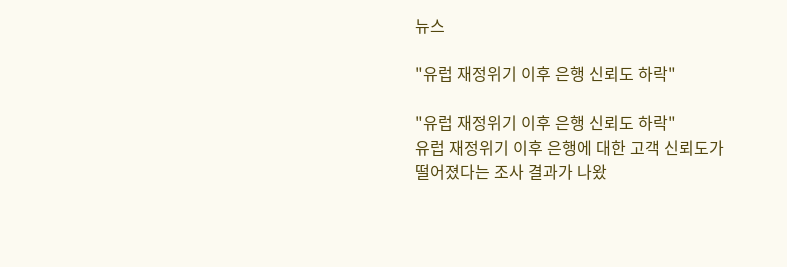뉴스

"유럽 재정위기 이후 은행 신뢰도 하락"

"유럽 재정위기 이후 은행 신뢰도 하락"
유럽 재정위기 이후 은행에 대한 고객 신뢰도가 떨어졌다는 조사 결과가 나왔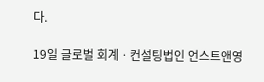다.

19일 글로벌 회계ㆍ컨설팅법인 언스트앤영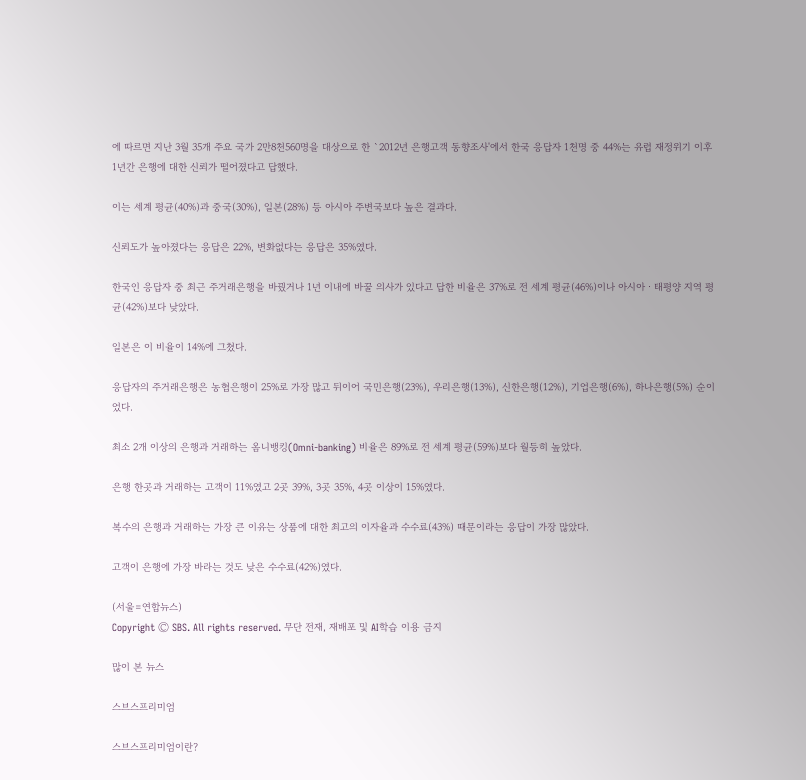에 따르면 지난 3월 35개 주요 국가 2만8천560명을 대상으로 한 `2012년 은행고객 동향조사'에서 한국 응답자 1천명 중 44%는 유럽 재정위기 이후 1년간 은행에 대한 신뢰가 떨어졌다고 답했다.

이는 세계 평균(40%)과 중국(30%), 일본(28%) 등 아시아 주변국보다 높은 결과다.

신뢰도가 높아졌다는 응답은 22%, 변화없다는 응답은 35%였다.

한국인 응답자 중 최근 주거래은행을 바꿨거나 1년 이내에 바꿀 의사가 있다고 답한 비율은 37%로 전 세계 평균(46%)이나 아시아ㆍ태평양 지역 평균(42%)보다 낮았다.

일본은 이 비율이 14%에 그쳤다.

응답자의 주거래은행은 농협은행이 25%로 가장 많고 뒤이어 국민은행(23%), 우리은행(13%), 신한은행(12%), 기업은행(6%), 하나은행(5%) 순이었다.

최소 2개 이상의 은행과 거래하는 옴니뱅킹(Omni-banking) 비율은 89%로 전 세계 평균(59%)보다 월등히 높았다.

은행 한곳과 거래하는 고객이 11%였고 2곳 39%, 3곳 35%, 4곳 이상이 15%였다.

복수의 은행과 거래하는 가장 큰 이유는 상품에 대한 최고의 이자율과 수수료(43%) 때문이라는 응답이 가장 많았다.

고객이 은행에 가장 바라는 것도 낮은 수수료(42%)였다.

(서울=연합뉴스)
Copyright Ⓒ SBS. All rights reserved. 무단 전재, 재배포 및 AI학습 이용 금지

많이 본 뉴스

스브스프리미엄

스브스프리미엄이란?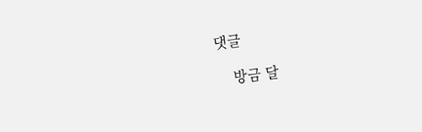댓글

    방금 달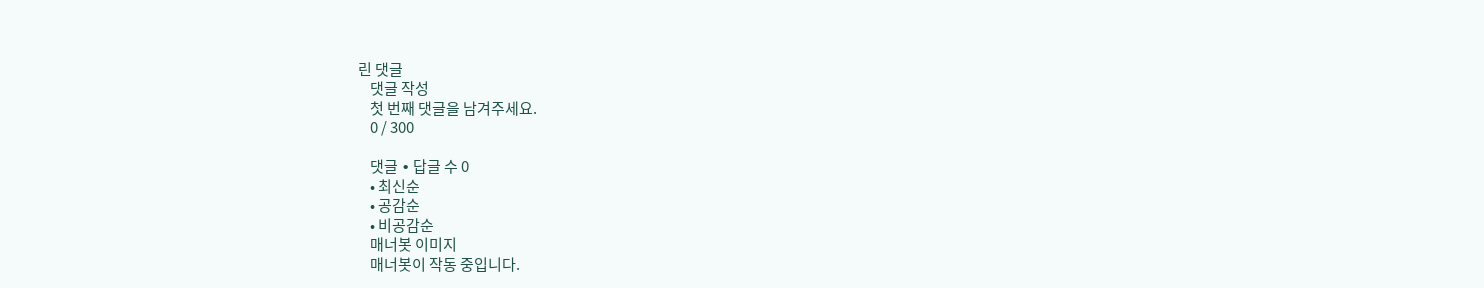린 댓글
    댓글 작성
    첫 번째 댓글을 남겨주세요.
    0 / 300

    댓글 ∙ 답글 수 0
    • 최신순
    • 공감순
    • 비공감순
    매너봇 이미지
    매너봇이 작동 중입니다.